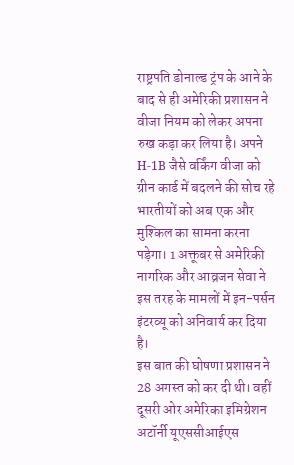राष्ट्रपति डोनाल्ड ट्रंप के आने के बाद से ही अमेरिकी प्रशासन ने वीजा नियम को लेकर अपना रुख कड़ा कर लिया है। अपने H-1B जैसे वर्किंग वीजा को ग्रीन कार्ड में बदलने की सोच रहे भारतीयों को अब एक और मुश्किल का सामना करना पड़ेगा। 1 अक्तूबर से अमेरिकी नागरिक और आव्रजन सेवा ने इस तरह के मामलों में इन-पर्सन इंटरव्यू को अनिवार्य कर दिया है।
इस बात की घोषणा प्रशासन ने 28 अगस्त को कर दी थी। वहीं दूसरी ओर अमेरिका इमिग्रेशन अटॉर्नी यूएससीआईएस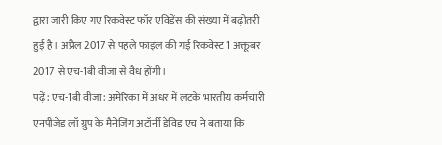द्वारा जारी किए गए रिकवेस्ट फॉर एविडेंस की संख्या में बढ़ोतरी हुई है। अप्रैल 2017 से पहले फाइल की गई रिकवेस्ट 1 अक्तूबर 2017 से एच-1बी वीजा से वैध होंगी।
पढ़ें: एच-1बी वीजा: अमेरिका में अधर में लटके भारतीय कर्मचारी
एनपीजेड लॉ ग्रुप के मैनेजिंग अटॉर्नी डेविड एच ने बताया कि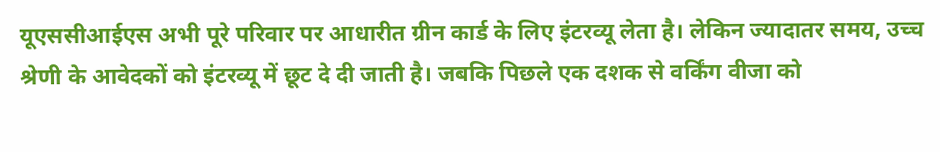यूएससीआईएस अभी पूरे परिवार पर आधारीत ग्रीन कार्ड के लिए इंटरव्यू लेता है। लेकिन ज्यादातर समय, उच्च श्रेणी के आवेदकों को इंटरव्यू में छूट दे दी जाती है। जबकि पिछले एक दशक से वर्किंग वीजा को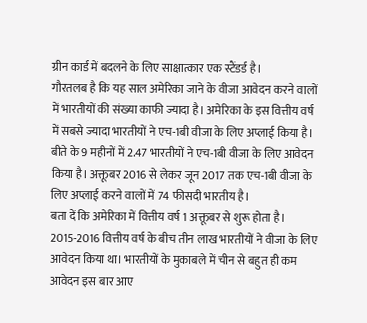ग्रीन कार्ड में बदलने के लिए साक्षात्कार एक स्टैंडर्ड है।
गौरतलब है कि यह साल अमेरिका जाने के वीजा आवेदन करने वालों में भारतीयों की संख्या काफी ज्यादा है। अमेरिका के इस वित्तीय वर्ष में सबसे ज्यादा भारतीयों ने एच-1बी वीजा के लिए अप्लाई किया है। बीते के 9 महीनों में 2.47 भारतीयों ने एच-1बी वीजा के लिए आवेदन किया है। अक्तूबर 2016 से लेकर जून 2017 तक एच-1बी वीजा के लिए अप्लाई करने वालों में 74 फीसदी भारतीय है।
बता दें कि अमेरिका में वित्तीय वर्ष 1 अक्तूबर से शुरू होता है। 2015-2016 वित्तीय वर्ष के बीच तीन लाख भारतीयों ने वीजा के लिए आवेदन किया था। भारतीयों के मुकाबले में चीन से बहुत ही कम आवेदन इस बार आए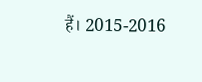हैं। 2015-2016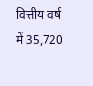वित्तीय वर्ष में 35,720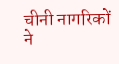चीनी नागरिकों ने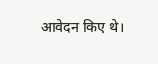आवेदन किए थे।